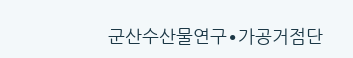군산수산물연구∙가공거점단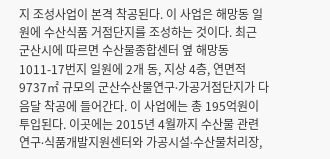지 조성사업이 본격 착공된다. 이 사업은 해망동 일원에 수산식품 거점단지를 조성하는 것이다. 최근 군산시에 따르면 수산물종합센터 옆 해망동 1011-17번지 일원에 2개 동, 지상 4층, 연면적 9737㎡ 규모의 군산수산물연구∙가공거점단지가 다음달 착공에 들어간다. 이 사업에는 총 195억원이 투입된다. 이곳에는 2015년 4월까지 수산물 관련 연구∙식품개발지원센터와 가공시설∙수산물처리장,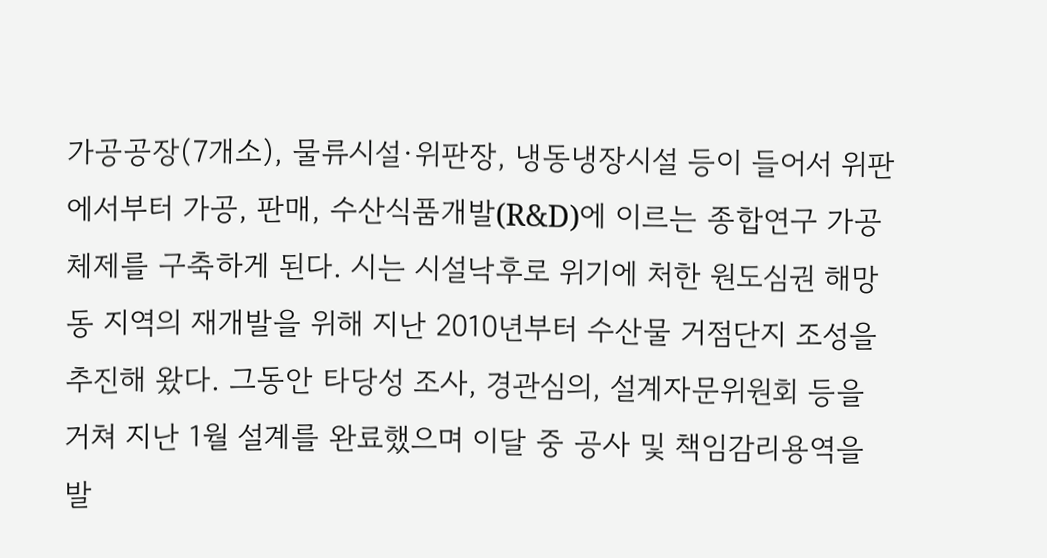가공공장(7개소), 물류시설∙위판장, 냉동냉장시설 등이 들어서 위판에서부터 가공, 판매, 수산식품개발(R&D)에 이르는 종합연구 가공체제를 구축하게 된다. 시는 시설낙후로 위기에 처한 원도심권 해망동 지역의 재개발을 위해 지난 2010년부터 수산물 거점단지 조성을 추진해 왔다. 그동안 타당성 조사, 경관심의, 설계자문위원회 등을 거쳐 지난 1월 설계를 완료했으며 이달 중 공사 및 책임감리용역을 발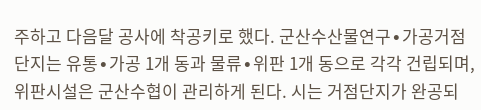주하고 다음달 공사에 착공키로 했다. 군산수산물연구∙가공거점단지는 유통∙가공 1개 동과 물류∙위판 1개 동으로 각각 건립되며, 위판시설은 군산수협이 관리하게 된다. 시는 거점단지가 완공되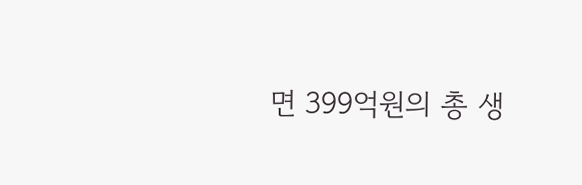면 399억원의 총 생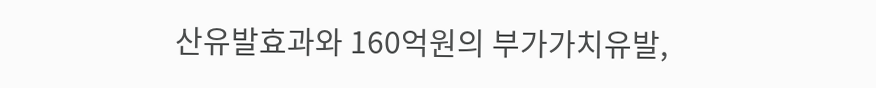산유발효과와 160억원의 부가가치유발,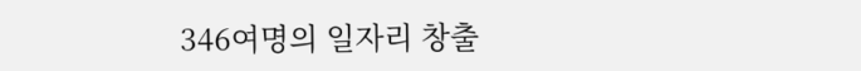346여명의 일자리 창출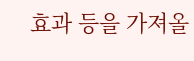효과 등을 가져올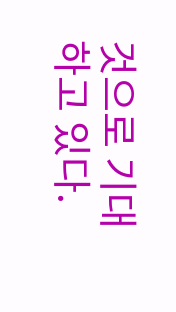것으로 기대하고 있다.